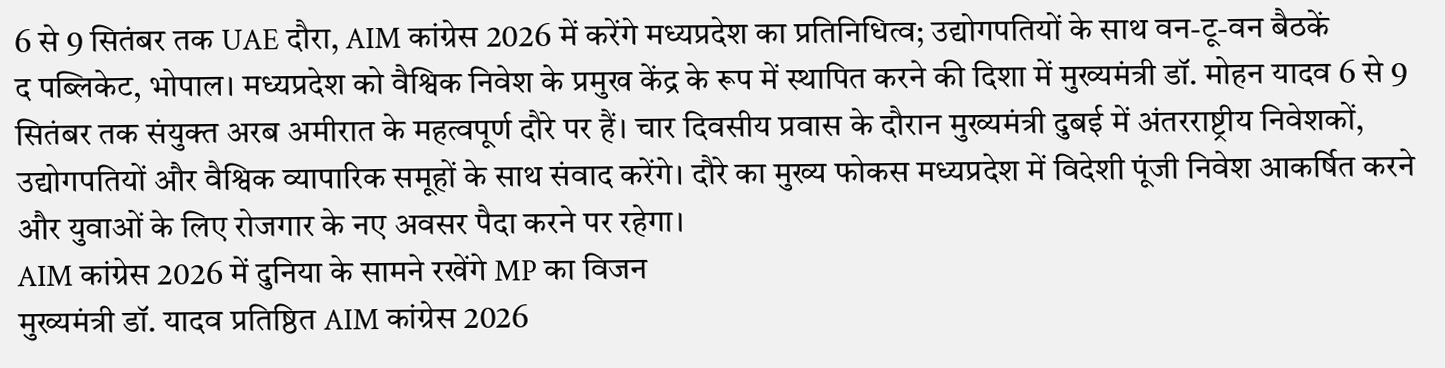6 से 9 सितंबर तक UAE दौरा, AIM कांग्रेस 2026 में करेंगे मध्यप्रदेश का प्रतिनिधित्व; उद्योगपतियों के साथ वन-टू-वन बैठकें
द पब्लिकेट, भोपाल। मध्यप्रदेश को वैश्विक निवेश के प्रमुख केंद्र के रूप में स्थापित करने की दिशा में मुख्यमंत्री डॉ. मोहन यादव 6 से 9 सितंबर तक संयुक्त अरब अमीरात के महत्वपूर्ण दौरे पर हैं। चार दिवसीय प्रवास के दौरान मुख्यमंत्री दुबई में अंतरराष्ट्रीय निवेशकों, उद्योगपतियों और वैश्विक व्यापारिक समूहों के साथ संवाद करेंगे। दौरे का मुख्य फोकस मध्यप्रदेश में विदेशी पूंजी निवेश आकर्षित करने और युवाओं के लिए रोजगार के नए अवसर पैदा करने पर रहेगा।
AIM कांग्रेस 2026 में दुनिया के सामने रखेंगे MP का विजन
मुख्यमंत्री डॉ. यादव प्रतिष्ठित AIM कांग्रेस 2026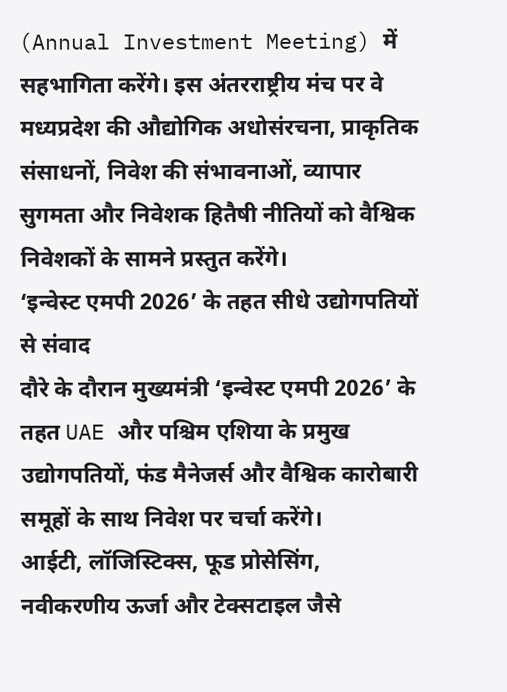(Annual Investment Meeting) में सहभागिता करेंगे। इस अंतरराष्ट्रीय मंच पर वे मध्यप्रदेश की औद्योगिक अधोसंरचना, प्राकृतिक संसाधनों, निवेश की संभावनाओं, व्यापार सुगमता और निवेशक हितैषी नीतियों को वैश्विक निवेशकों के सामने प्रस्तुत करेंगे।
‘इन्वेस्ट एमपी 2026’ के तहत सीधे उद्योगपतियों से संवाद
दौरे के दौरान मुख्यमंत्री ‘इन्वेस्ट एमपी 2026’ के तहत UAE और पश्चिम एशिया के प्रमुख उद्योगपतियों, फंड मैनेजर्स और वैश्विक कारोबारी समूहों के साथ निवेश पर चर्चा करेंगे।
आईटी, लॉजिस्टिक्स, फूड प्रोसेसिंग, नवीकरणीय ऊर्जा और टेक्सटाइल जैसे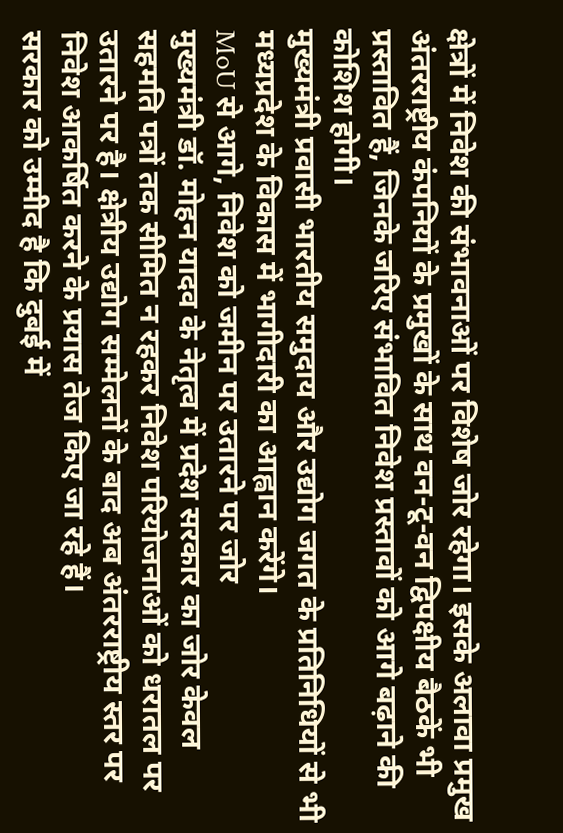क्षेत्रों में निवेश की संभावनाओं पर विशेष जोर रहेगा। इसके अलावा प्रमुख अंतरराष्ट्रीय कंपनियों के प्रमुखों के साथ वन-टू-वन द्विपक्षीय बैठकें भी प्रस्तावित हैं, जिनके जरिए संभावित निवेश प्रस्तावों को आगे बढ़ाने की कोशिश होगी।
मुख्यमंत्री प्रवासी भारतीय समुदाय और उद्योग जगत के प्रतिनिधियों से भी मध्यप्रदेश के विकास में भागीदारी का आह्वान करेंगे।
MoU से आगे, निवेश को जमीन पर उतारने पर जोर
मुख्यमंत्री डॉ. मोहन यादव के नेतृत्व में प्रदेश सरकार का जोर केवल सहमति पत्रों तक सीमित न रहकर निवेश परियोजनाओं को धरातल पर उतारने पर है। क्षेत्रीय उद्योग सम्मेलनों के बाद अब अंतरराष्ट्रीय स्तर पर निवेश आकर्षित करने के प्रयास तेज किए जा रहे हैं।
सरकार को उम्मीद है कि दुबई में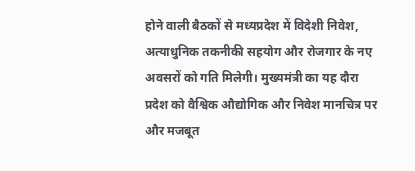होने वाली बैठकों से मध्यप्रदेश में विदेशी निवेश, अत्याधुनिक तकनीकी सहयोग और रोजगार के नए अवसरों को गति मिलेगी। मुख्यमंत्री का यह दौरा प्रदेश को वैश्विक औद्योगिक और निवेश मानचित्र पर और मजबूत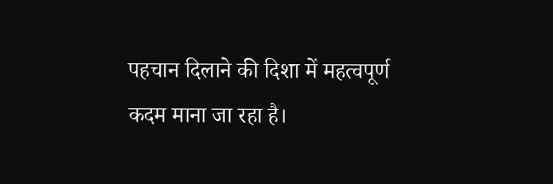पहचान दिलाने की दिशा में महत्वपूर्ण कदम माना जा रहा है।